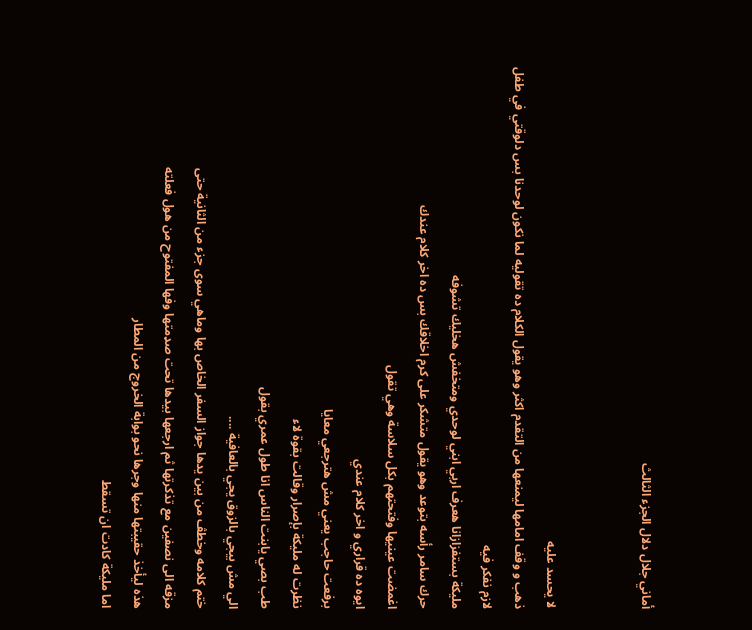أماني جلال دلال الجزء الثالث


لا يحسد عليه
ذهب و وقف امامها ليمنعها من التقدم اكثر وهو يقول الكلام ده تقوليه لما نكون لوحدنا بس دلوقتي في طفل لازم نفكر فيه
مليكة بستفزازانا هعرف اربي ابني لوحدي ومتخفش هخليك تشوفه
حرك سامر رأسه بتوعد وهو يقول متشكر على كرم اخلاقك بس ده اخر كلام عندك
اغمضت عينيها وفتحتهم بكل سلاسة وهي تقول
ايوه ده قراري و اخر كلام عندي
برفعت حاجب يعني مش هترجعي معايا
نظرت له مليكة بإصرار وقالت بقوة لاء
طب بصي يابنت الناس انا طول عمري بقول
الي مش بيجي بالزوق يجي بالعافية ....
ختم كلامه وخطڤ من بين يدها جواز السفر الخاص بها وماهي سوى جزء من الثانية حتى
مزقه الى نصفين مع تذكرتها ثم ارجعها بيدها تحت صډمتها وفها المفتوح من هول فعلته
هذه ليأخذ حقيبتها منها وجرها نحو بوابة الخروج من المطار
اما مليكة كادت ان تسقط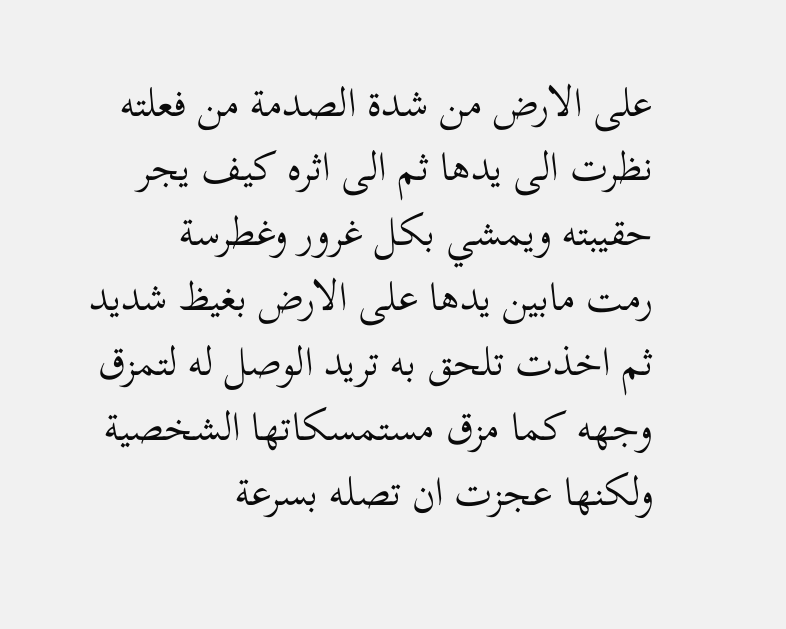على الارض من شدة الصدمة من فعلته نظرت الى يدها ثم الى اثره كيف يجر حقيبته ويمشي بكل غرور وغطرسة
رمت مابين يدها على الارض بغيظ شديد ثم اخذت تلحق به تريد الوصل له لتمزق وجهه كما مزق مستمسكاتها الشخصية
ولكنها عجزت ان تصله بسرعة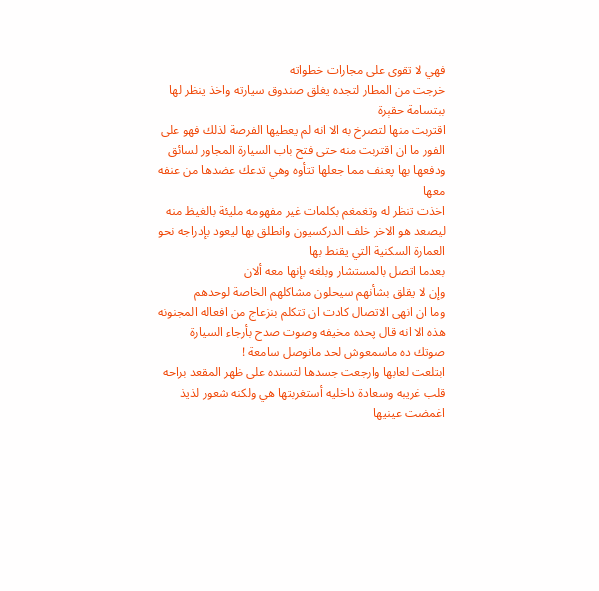فهي لا تقوى على مجارات خطواته
خرجت من المطار لتجده يغلق صندوق سيارته واخذ ينظر لها ببتسامة حقېرة
اقتربت منها لتصرخ به الا انه لم يعطيها الفرصة لذلك فهو على الفور ما ان اقتربت منه حتى فتح باب السيارة المجاور لسائق ودفعها بها پعنف مما جعلها تتأوه وهي تدعك عضدها من عنفه معها
اخذت تنظر له وتغمغم بكلمات غير مفهومه مليئة بالغيظ منه
ليصعد هو الاخر خلف الدركسيون وانطلق بها ليعود بإدراجه نحو العمارة السكنية التي يقنط بها
بعدما اتصل بالمستشار وبلغه بإنها معه ألان
وإن لا يقلق بشأنهم سيحلون مشاكلهم الخاصة لوحدهم
وما ان انهى الاتصال كادت ان تتكلم بنزعاج من افعاله المجنونه هذه الا انه قال پحده مخيفه وصوت صدح بأرجاء السيارة
صوتك ده ماسمعوش لحد مانوصل سامعة !
ابتلعت لعابها وارجعت جسدها لتسنده على ظهر المقعد براحه قلب غريبه وسعادة داخليه أستغربتها هي ولكنه شعور لذيذ اغمضت عينيها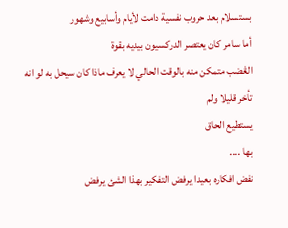بستسلام بعد حروب نفسية دامت لأيام وأسابيع وشهور
أما سامر كان يعتصر الدركسيون بيديه بقوة
الڠضب متمكن منه بالوقت الحالي لا يعرف ماذا كان سيحل به لو انه تأخر قليلا ولم
يستطيع الحاق
بها ....
نفض افكاره بعيدا يرفض التفكير بهذا الشئ يرفض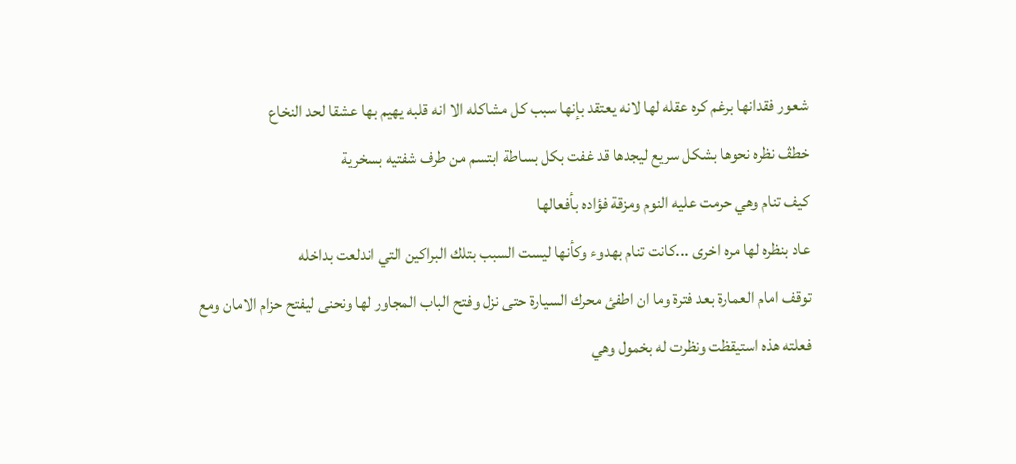شعور فقدانها برغم كره عقله لها لانه يعتقد بإنها سبب كل مشاكله الا انه قلبه يهيم بها عشقا لحد النخاع
خطڤ نظره نحوها بشكل سريع ليجدها قد غفت بكل بساطة ابتسم من طرف شفتيه بسخرية
كيف تنام وهي حرمت عليه النوم ومزقة فؤاده بأفعالها
عاد بنظره لها مره اخرى ...كانت تنام بهدوء وكأنها ليست السبب بتلك البراكين التي اندلعت بداخله
توقف امام العمارة بعد فترة وما ان اطفئ محرك السيارة حتى نزل وفتح الباب المجاور لها ونحنى ليفتح حزام الامان ومع فعلته هذه استيقظت ونظرت له بخمول وهي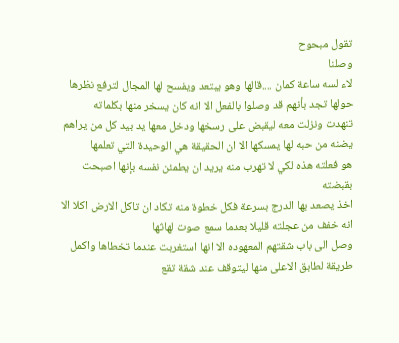تقول مبحوح
وصلنا
لاء لسه ساعة كمان ....قالها وهو يبتعد ويفسح لها المجال لترفع نظرها حولها تجد بأنهم قد وصلوا بالفعل الا انه كان يسخر منها بكلماته
تنهدت ونزلت معه ليقبض على رسخها ودخل معها يد بيد كل من يراهم يضنه من حبه لها يمسكها الا ان الحقيقة هي الوحيدة التي تعلمها
هو فعلته هذه لكي لا تهرب منه يريد ان يطمئن نفسه بإنها اصبحت بقبضته
اخذ يصعد بها الدرج بسرعة فكل خطوة منه تكاد ان تاكل الارض اكلا الا انه خفف من عجلته قليلا بعدما سمع صوت لهاثها
وصل الى باب شقتهم المعهوده الا انها استغربت عندما تخطاها واكمل طريقة لطابق الاعلى منها ليتوقف عند شقة تقع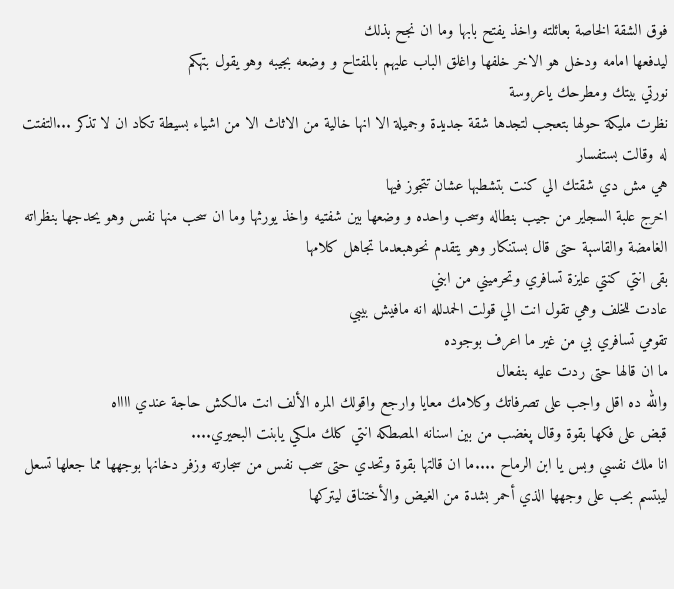فوق الشقة الخاصة بعائلته واخذ يفتح بابها وما ان نجح بذلك
ليدفعها امامه ودخل هو الاخر خلفها واغلق الباب عليهم بالمفتاح و وضعه بجيبه وهو يقول بتهكم
نورتي بيتك ومطرحك ياعروسة
نظرت مليكة حولها بتعجب لتجدها شقة جديدة وجميلة الا انها خالية من الاثاث الا من اشياء بسيطة تكاد ان لا تذكر ...التفتت له وقالت بستفسار
هي مش دي شقتك الي كنت بتشطبها عشان تتجوز فيها
اخرج علبة السجاير من جيب بنطاله وسحب واحده و وضعها بين شفتيه واخذ يورثها وما ان سحب منها نفس وهو يحدجها بنظراته الغامضة والقاسېة حتى قال بستنكار وهو يتقدم نحوهبعدما تجاهل كلامها
بقى انتي كنتي عايزة تسافري وتحرميني من ابني
عادت للخلف وهي تقول انت الي قولت الحمدلله انه مافيش بيبي
تقومي تسافري بي من غير ما اعرف بوجوده
ما ان قالها حتى ردت عليه بنفعال
والله ده اقل واجب على تصرفاتك وكلامك معايا وارجع واقولك المره الألف انت مالكش حاجة عندي ااااه
قبض على فكها بقوة وقال پغضب من بين اسنانه المصطكه انتي كلك ملكي يابنت البحيري....
انا ملك نفسي وبس يا ابن الرماح ....ما ان قالتها بقوة وتحدي حتى سحب نفس من سجارته وزفر دخانها بوجهها مما جعلها تسعل
ليبتسم بحب على وجهها الذي أحمر بشدة من الغيض والأختناق ليتركها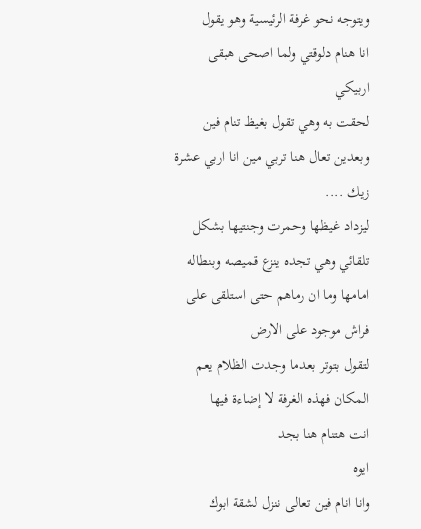ويتوجه نحو غرفة الرئيسية وهو يقول
انا هنام دلوقتي ولما اصحى هبقى اربيكي
لحقت به وهي تقول بغيظ تنام فين وبعدين تعال هنا تربي مين انا اربي عشرة زيك ....
ليزداد غيظها وحمرت وجنتيها بشكل تلقائي وهي تجده ينزع قميصه وبنطاله امامها وما ان رماهم حتى استلقى على فراش موجود على الارض
لتقول بتوتر بعدما وجدت الظلام يعم المكان فهذه الغرفة لا إضاءة فيها
انت هتنام هنا بجد
ايوه
وانا انام فين تعالى ننزل لشقة ابوك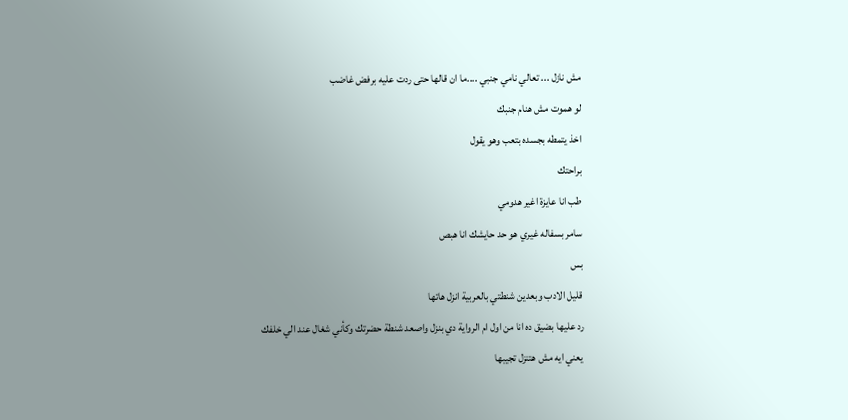مش نازل ... تعالي نامي جنبي ....ما ان قالها حتى ردت عليه برفض غاضب
لو ھموت مش هنام جنبك
اخذ يتمطه بجسده بتعب وهو يقول
براحتك
طب انا عايزة اغير هدومي
سامر بسفاله غيري هو حد حايشك انا هبص
بس
قليل الادب وبعدين شنطتي بالعربية انزل هاتها
رد عليها بضيق ده انا من اول ام الرواية دي بنزل واصعد شنطة حضرتك وكأني شغال عند الي خلفك
يعني ايه مش هتنزل تجيبها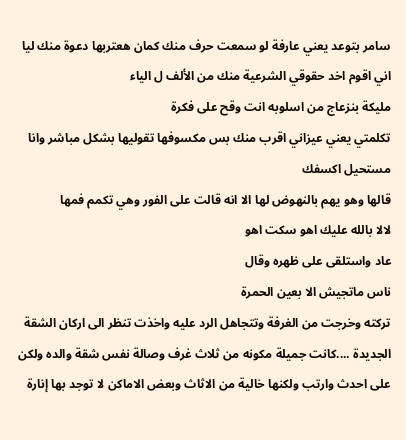سامر بتوعد يعني عارفة لو سمعت حرف منك كمان هعتربها دعوة منك ليا اني اقوم اخد حقوقي الشرعية منك من الألف ل الياء
مليكة بنزعاج من اسلوبه انت وقح على فكرة
تكلمتي يعني عيزاني اقرب منك بس مكسوفها تقوليها بشكل مباشر وانا مستحيل اكسفك
قالها وهو يهم بالنهوض لها الا انه قالت على الفور وهي تكمم فمها
لالا بالله عليك اهو سكت اهو
عاد واستلقى على ظهره وقال
ناس ماتجيش الا بعين الحمرة
تركته وخرجت من الغرفة وتتجاهل الرد عليه واخذت تنظر الى اركان الشقة الجديدة ....كانت جميلة مكونه من ثلاث غرف وصالة نفس شقة والده ولكن على احدث وارتب ولكنها خالية من الاثاث وبعض الاماكن لا توجد بها إنارة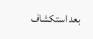بعد استكشاف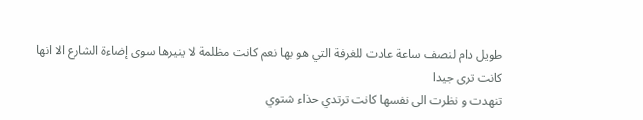طويل دام لنصف ساعة عادت للغرفة التي هو بها نعم كانت مظلمة لا ينيرها سوى إضاءة الشارع الا انها كانت ترى جيدا
تنهدت و نظرت الى نفسها كانت ترتدي حذاء شتوي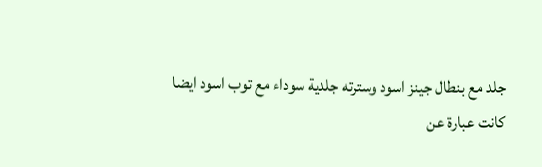جلد مع بنطال جينز اسود وسترته جلدية سوداء مع توب اسود ايضا
كانت عبارة عن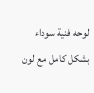لوحه فنية سوداء بشكل كامل مع لون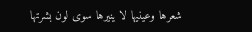شعرها وعينيها لا ينيرها سوى لون بشرتها